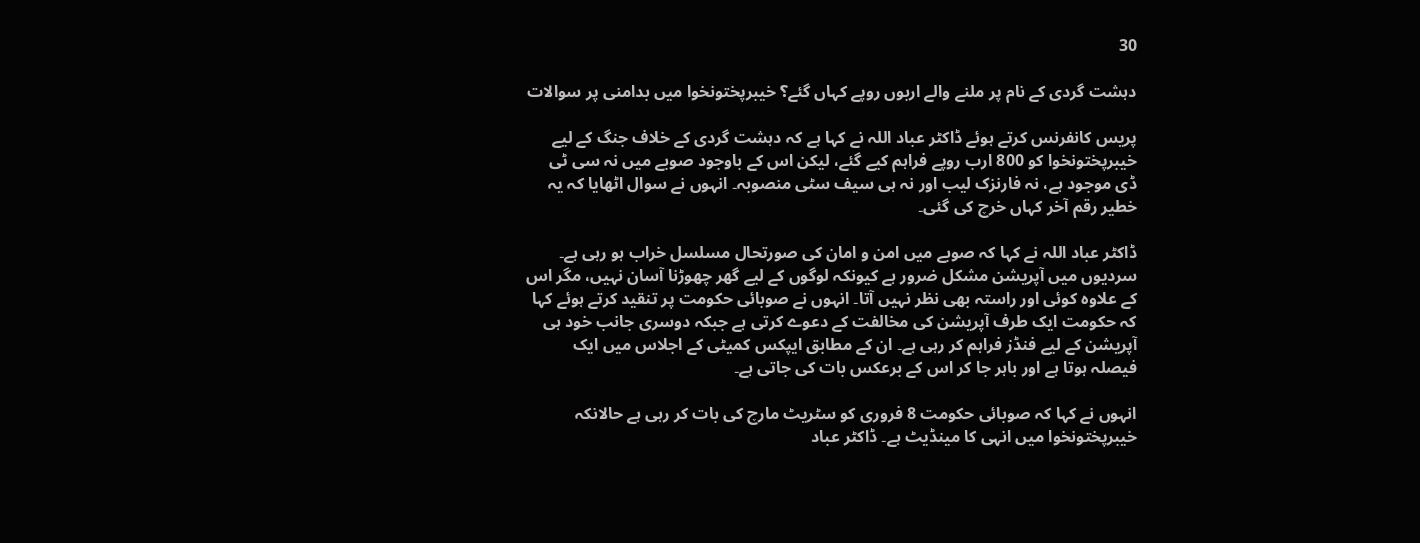30

دہشت گردی کے نام پر ملنے والے اربوں روپے کہاں گئے؟ خیبرپختونخوا میں بدامنی پر سوالات

پریس کانفرنس کرتے ہوئے ڈاکٹر عباد اللہ نے کہا ہے کہ دہشت گردی کے خلاف جنگ کے لیے خیبرپختونخوا کو 800 ارب روپے فراہم کیے گئے، لیکن اس کے باوجود صوبے میں نہ سی ٹی ڈی موجود ہے، نہ فارنزک لیب اور نہ ہی سیف سٹی منصوبہ۔ انہوں نے سوال اٹھایا کہ یہ خطیر رقم آخر کہاں خرچ کی گئی۔

ڈاکٹر عباد اللہ نے کہا کہ صوبے میں امن و امان کی صورتحال مسلسل خراب ہو رہی ہے۔ سردیوں میں آپریشن مشکل ضرور ہے کیونکہ لوگوں کے لیے گھر چھوڑنا آسان نہیں، مگر اس کے علاوہ کوئی اور راستہ بھی نظر نہیں آتا۔ انہوں نے صوبائی حکومت پر تنقید کرتے ہوئے کہا کہ حکومت ایک طرف آپریشن کی مخالفت کے دعوے کرتی ہے جبکہ دوسری جانب خود ہی آپریشن کے لیے فنڈز فراہم کر رہی ہے۔ ان کے مطابق ایپکس کمیٹی کے اجلاس میں ایک فیصلہ ہوتا ہے اور باہر جا کر اس کے برعکس بات کی جاتی ہے۔

انہوں نے کہا کہ صوبائی حکومت 8 فروری کو سٹریٹ مارچ کی بات کر رہی ہے حالانکہ خیبرپختونخوا میں انہی کا مینڈیٹ ہے۔ ڈاکٹر عباد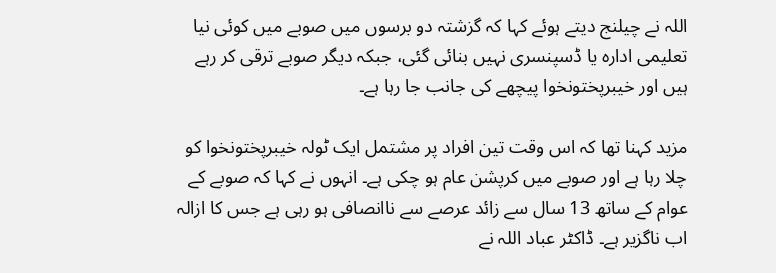اللہ نے چیلنج دیتے ہوئے کہا کہ گزشتہ دو برسوں میں صوبے میں کوئی نیا تعلیمی ادارہ یا ڈسپنسری نہیں بنائی گئی، جبکہ دیگر صوبے ترقی کر رہے ہیں اور خیبرپختونخوا پیچھے کی جانب جا رہا ہے۔

مزید کہنا تھا کہ اس وقت تین افراد پر مشتمل ایک ٹولہ خیبرپختونخوا کو چلا رہا ہے اور صوبے میں کرپشن عام ہو چکی ہے۔ انہوں نے کہا کہ صوبے کے عوام کے ساتھ 13 سال سے زائد عرصے سے ناانصافی ہو رہی ہے جس کا ازالہ اب ناگزیر ہے۔ ڈاکٹر عباد اللہ نے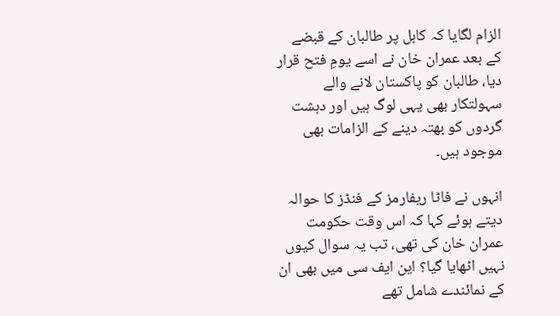الزام لگایا کہ کابل پر طالبان کے قبضے کے بعد عمران خان نے اسے یومِ فتح قرار دیا، طالبان کو پاکستان لانے والے سہولتکار بھی یہی لوگ ہیں اور دہشت گردوں کو بھتہ دینے کے الزامات بھی موجود ہیں۔

انہوں نے فاٹا ریفارمز کے فنڈز کا حوالہ دیتے ہوئے کہا کہ اس وقت حکومت عمران خان کی تھی، تب یہ سوال کیوں نہیں اٹھایا گیا؟ این ایف سی میں بھی ان کے نمائندے شامل تھے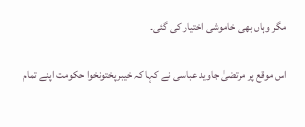مگر وہاں بھی خاموشی اختیار کی گئی۔

اس موقع پر مرتضیٰ جاوید عباسی نے کہا کہ خیبرپختونخوا حکومت اپنے تمام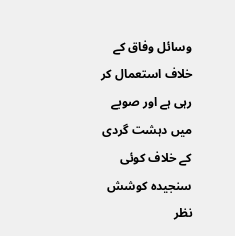وسائل وفاق کے خلاف استعمال کر رہی ہے اور صوبے میں دہشت گردی کے خلاف کوئی سنجیدہ کوشش نظر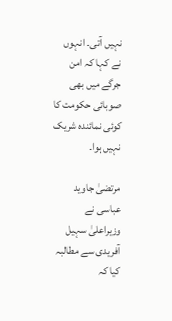نہیں آتی۔ انہوں نے کہا کہ امن جرگے میں بھی صوبائی حکومت کا کوئی نمائندہ شریک نہیں ہوا۔

مرتضیٰ جاوید عباسی نے وزیراعلیٰ سہیل آفریدی سے مطالبہ کیا کہ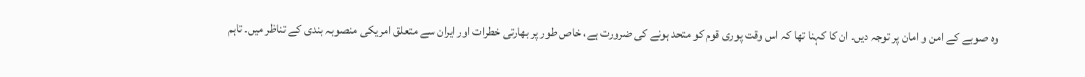وہ صوبے کے امن و امان پر توجہ دیں۔ ان کا کہنا تھا کہ اس وقت پوری قوم کو متحد ہونے کی ضرورت ہے، خاص طور پر بھارتی خطرات اور ایران سے متعلق امریکی منصوبہ بندی کے تناظر میں۔ تاہم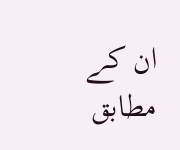ان کے مطابق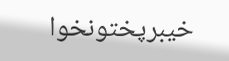خیبرپختونخوا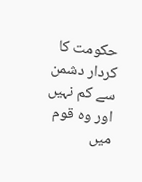حکومت کا کردار دشمن سے کم نہیں اور وہ قوم میں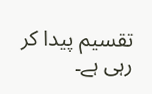تقسیم پیدا کر رہی ہے۔